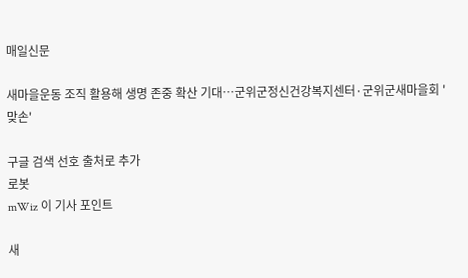매일신문

새마을운동 조직 활용해 생명 존중 확산 기대…군위군정신건강복지센터·군위군새마을회 '맞손'

구글 검색 선호 출처로 추가
로봇
mWiz 이 기사 포인트

새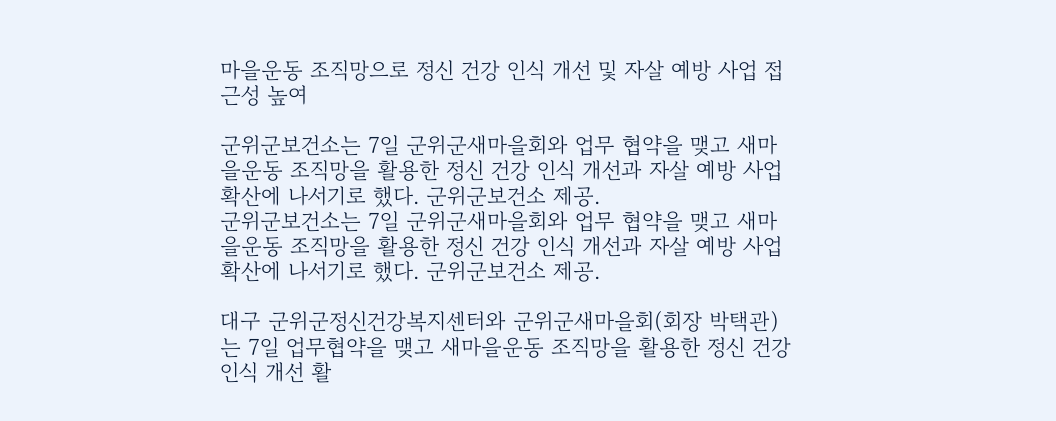마을운동 조직망으로 정신 건강 인식 개선 및 자살 예방 사업 접근성 높여

군위군보건소는 7일 군위군새마을회와 업무 협약을 맺고 새마을운동 조직망을 활용한 정신 건강 인식 개선과 자살 예방 사업 확산에 나서기로 했다. 군위군보건소 제공.
군위군보건소는 7일 군위군새마을회와 업무 협약을 맺고 새마을운동 조직망을 활용한 정신 건강 인식 개선과 자살 예방 사업 확산에 나서기로 했다. 군위군보건소 제공.

대구 군위군정신건강복지센터와 군위군새마을회(회장 박택관)는 7일 업무협약을 맺고 새마을운동 조직망을 활용한 정신 건강 인식 개선 활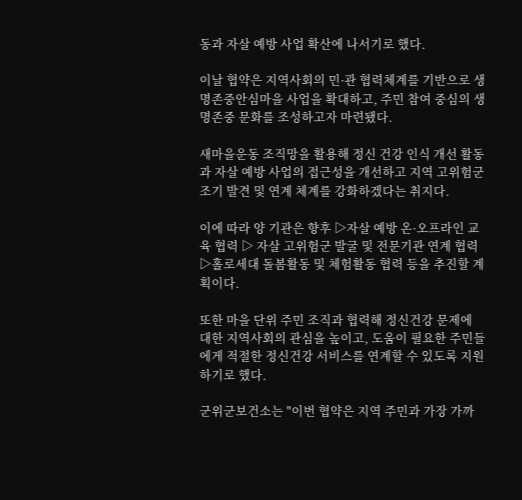동과 자살 예방 사업 확산에 나서기로 했다.

이날 협약은 지역사회의 민·관 협력체계를 기반으로 생명존중안심마을 사업을 확대하고, 주민 참여 중심의 생명존중 문화를 조성하고자 마련됐다.

새마을운동 조직망을 활용해 정신 건강 인식 개선 활동과 자살 예방 사업의 접근성을 개선하고 지역 고위험군 조기 발견 및 연계 체계를 강화하겠다는 취지다.

이에 따라 양 기관은 향후 ▷자살 예방 온·오프라인 교육 협력 ▷ 자살 고위험군 발굴 및 전문기관 연계 협력 ▷홀로세대 돌봄활동 및 체험활동 협력 등을 추진할 계획이다.

또한 마을 단위 주민 조직과 협력해 정신건강 문제에 대한 지역사회의 관심을 높이고, 도움이 필요한 주민들에게 적절한 정신건강 서비스를 연계할 수 있도록 지원하기로 했다.

군위군보건소는 "이번 협약은 지역 주민과 가장 가까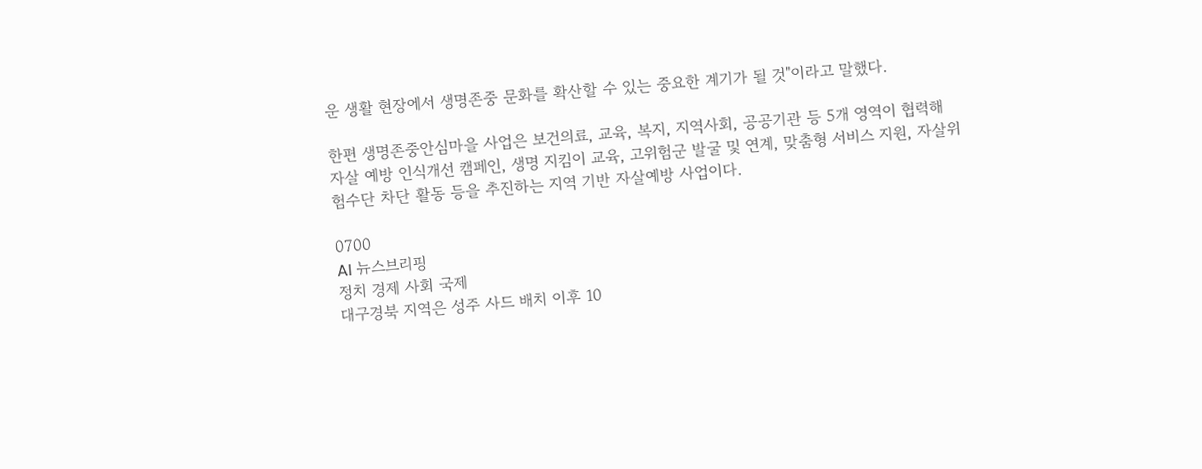운 생활 현장에서 생명존중 문화를 확산할 수 있는 중요한 계기가 될 것"이라고 말했다.

한편 생명존중안심마을 사업은 보건의료, 교육, 복지, 지역사회, 공공기관 등 5개 영역이 협력해 자살 예방 인식개선 캠페인, 생명 지킴이 교육, 고위험군 발굴 및 연계, 맞춤형 서비스 지원, 자살위험수단 차단 활동 등을 추진하는 지역 기반 자살예방 사업이다.

0700
AI 뉴스브리핑
정치 경제 사회 국제
대구경북 지역은 성주 사드 배치 이후 10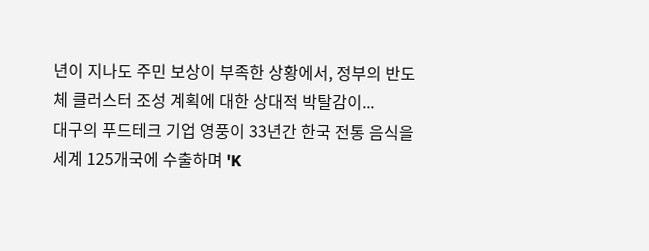년이 지나도 주민 보상이 부족한 상황에서, 정부의 반도체 클러스터 조성 계획에 대한 상대적 박탈감이...
대구의 푸드테크 기업 영풍이 33년간 한국 전통 음식을 세계 125개국에 수출하며 'K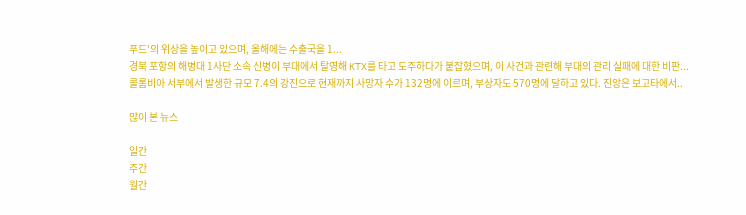푸드'의 위상을 높이고 있으며, 올해에는 수출국을 1...
경북 포항의 해병대 1사단 소속 신병이 부대에서 탈영해 KTX를 타고 도주하다가 붙잡혔으며, 이 사건과 관련해 부대의 관리 실패에 대한 비판...
콜롬비아 서부에서 발생한 규모 7.4의 강진으로 현재까지 사망자 수가 132명에 이르며, 부상자도 570명에 달하고 있다. 진앙은 보고타에서..

많이 본 뉴스

일간
주간
월간